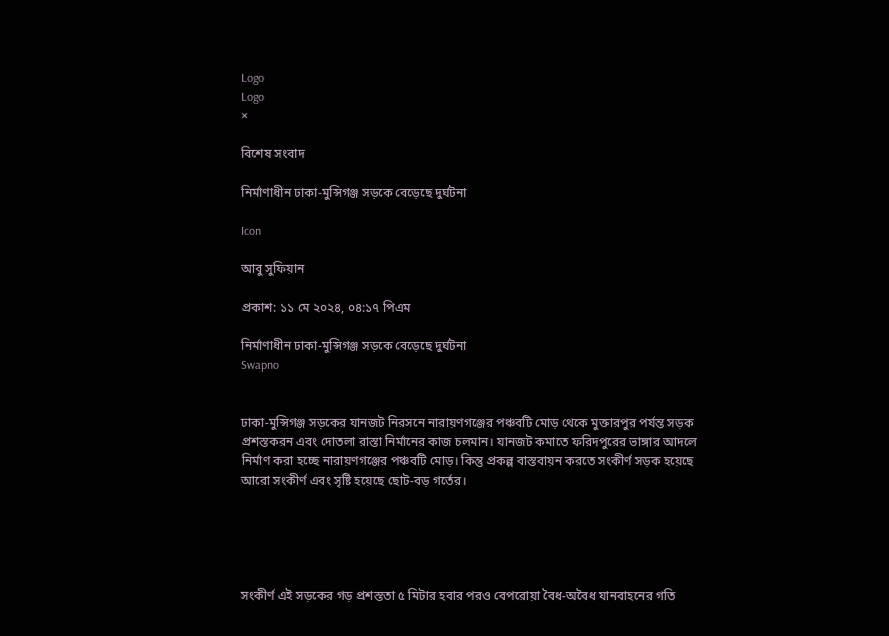Logo
Logo
×

বিশেষ সংবাদ

নির্মাণাধীন ঢাকা-মুন্সিগঞ্জ সড়কে বেড়েছে দুর্ঘটনা

Icon

আবু সুফিয়ান

প্রকাশ: ১১ মে ২০২৪, ০৪:১৭ পিএম

নির্মাণাধীন ঢাকা-মুন্সিগঞ্জ সড়কে বেড়েছে দুর্ঘটনা
Swapno


ঢাকা-মুন্সিগঞ্জ সড়কের যানজট নিরসনে নারায়ণগঞ্জের পঞ্চবটি মোড় থেকে মুক্তারপুর পর্যন্ত সড়ক প্রশস্তকরন এবং দোতলা রাস্তা নির্মানের কাজ চলমান। যানজট কমাতে ফরিদপুরের ভাঙ্গার আদলে নির্মাণ করা হচ্ছে নারায়ণগঞ্জের পঞ্চবটি মোড়। কিন্তু প্রকল্প বাস্তবায়ন করতে সংকীর্ণ সড়ক হয়েছে আরো সংকীর্ণ এবং সৃষ্টি হয়েছে ছোট-বড় গর্তের।





সংকীর্ণ এই সড়কের গড় প্রশস্ততা ৫ মিটার হবার পরও বেপরোয়া বৈধ-অবৈধ যানবাহনের গতি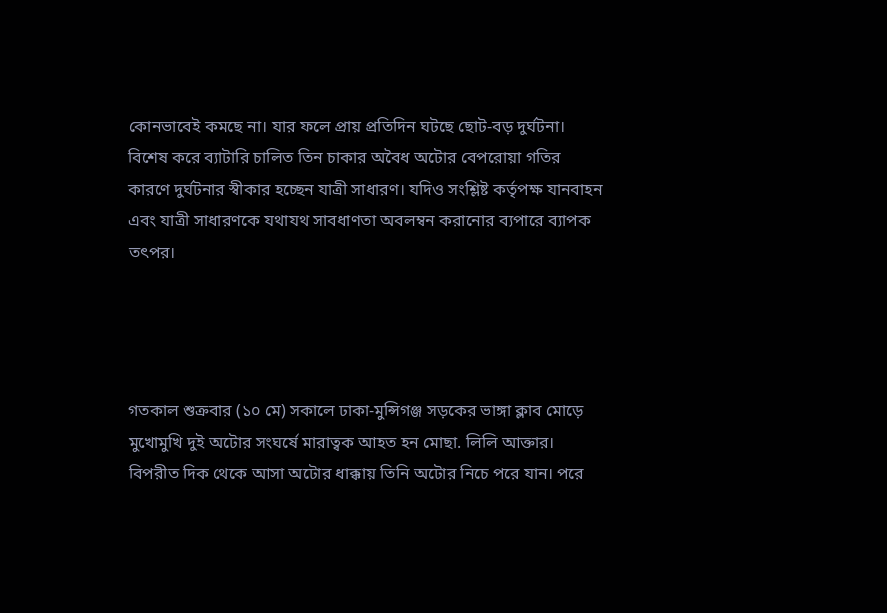কোনভাবেই কমছে না। যার ফলে প্রায় প্রতিদিন ঘটছে ছোট-বড় দুর্ঘটনা। বিশেষ করে ব্যাটারি চালিত তিন চাকার অবৈধ অটোর বেপরোয়া গতির কারণে দুর্ঘটনার স্বীকার হচ্ছেন যাত্রী সাধারণ। যদিও সংশ্লিষ্ট কর্তৃপক্ষ যানবাহন এবং যাত্রী সাধারণকে যথাযথ সাবধাণতা অবলম্বন করানোর ব্যপারে ব্যাপক তৎপর।




গতকাল শুক্রবার (১০ মে) সকালে ঢাকা-মুন্সিগঞ্জ সড়কের ভাঙ্গা ক্লাব মোড়ে মুখোমুখি দুই অটোর সংঘর্ষে মারাত্বক আহত হন মোছা. লিলি আক্তার। বিপরীত দিক থেকে আসা অটোর ধাক্কায় তিনি অটোর নিচে পরে যান। পরে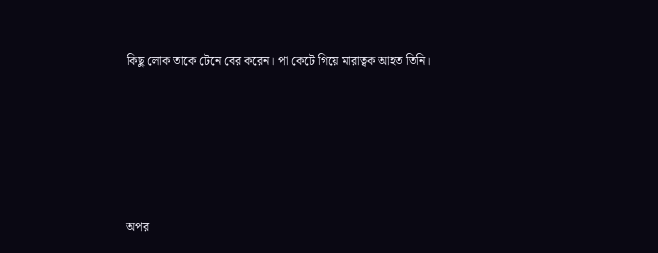কিছু লোক তাকে টেনে বের করেন। পা কেটে গিয়ে মারাত্বক আহত তিনি।





অপর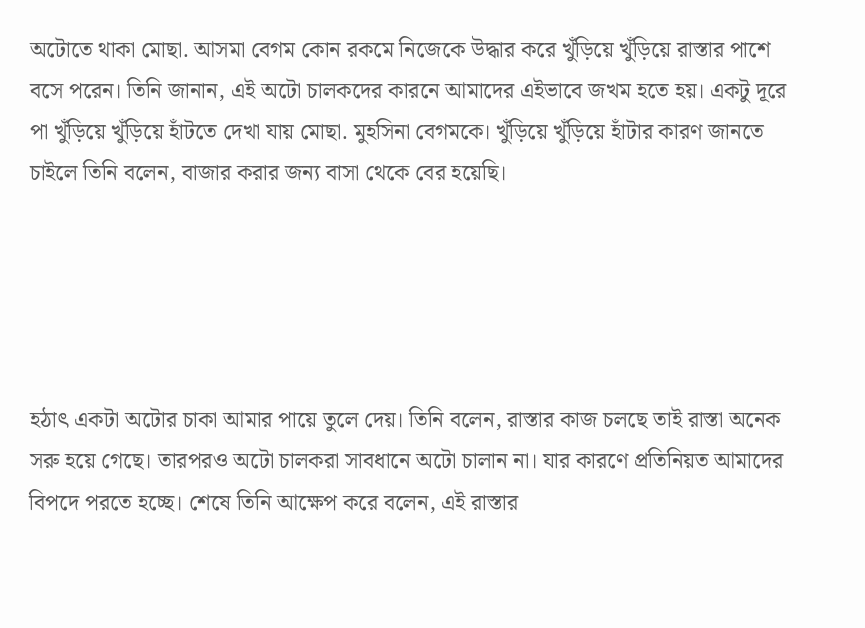অটোতে থাকা মোছা. আসমা বেগম কোন রকমে নিজেকে উদ্ধার করে খুঁড়িয়ে খুঁড়িয়ে রাস্তার পাশে বসে পরেন। তিনি জানান, এই অটো চালকদের কারনে আমাদের এইভাবে জখম হতে হয়। একটু দূরে পা খুঁড়িয়ে খুঁড়িয়ে হাঁটতে দেখা যায় মোছা. মুহসিনা বেগমকে। খুঁড়িয়ে খুঁড়িয়ে হাঁটার কারণ জানতে চাইলে তিনি বলেন, বাজার করার জন্য বাসা থেকে বের হয়েছি।





হঠাৎ একটা অটোর চাকা আমার পায়ে তুলে দেয়। তিনি বলেন, রাস্তার কাজ চলছে তাই রাস্তা অনেক সরু হয়ে গেছে। তারপরও অটো চালকরা সাবধানে অটো চালান না। যার কারণে প্রতিনিয়ত আমাদের বিপদে পরতে হচ্ছে। শেষে তিনি আক্ষেপ করে বলেন, এই রাস্তার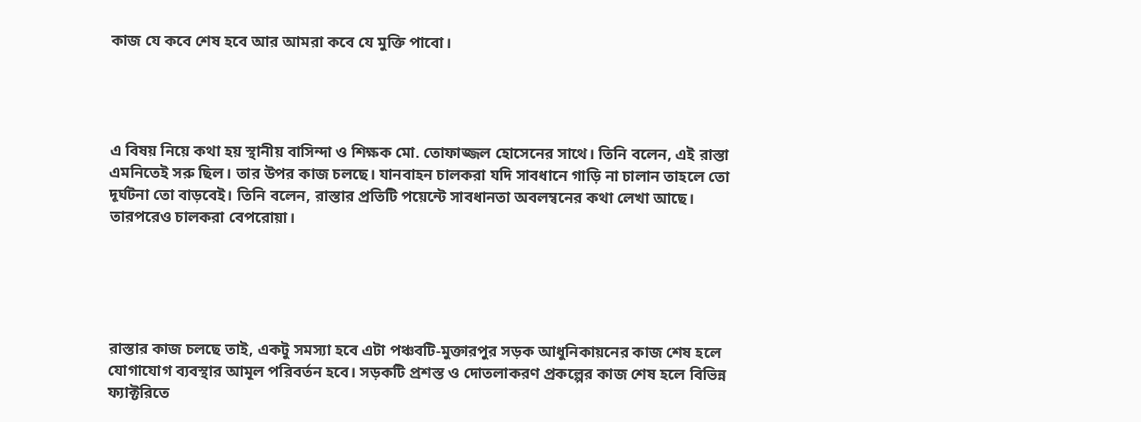কাজ যে কবে শেষ হবে আর আমরা কবে যে মুক্তি পাবো।




এ বিষয় নিয়ে কথা হয় স্থানীয় বাসিন্দা ও শিক্ষক মো. তোফাজ্জল হোসেনের সাথে। তিনি বলেন, এই রাস্তা এমনিতেই সরু ছিল। তার উপর কাজ চলছে। যানবাহন চালকরা যদি সাবধানে গাড়ি না চালান তাহলে তো দূর্ঘটনা তো বাড়বেই। তিনি বলেন, রাস্তার প্রতিটি পয়েন্টে সাবধানতা অবলম্বনের কথা লেখা আছে। তারপরেও চালকরা বেপরোয়া।





রাস্তার কাজ চলছে তাই, একটু সমস্যা হবে এটা পঞ্চবটি-মুক্তারপুর সড়ক আধুনিকায়নের কাজ শেষ হলে যোগাযোগ ব্যবস্থার আমূল পরিবর্তন হবে। সড়কটি প্রশস্ত ও দোতলাকরণ প্রকল্পের কাজ শেষ হলে বিভিন্ন ফ্যাক্টরিতে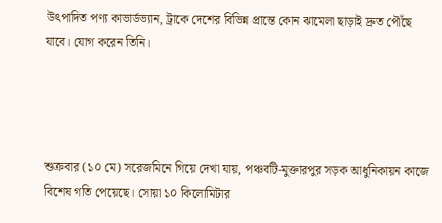উৎপাদিত পণ্য কাভার্ডভ্যান, ট্রাকে দেশের বিভিন্ন প্রান্তে কোন ঝামেলা ছাড়াই দ্রুত পৌঁছে যাবে। যোগ করেন তিনি।




শুক্রবার (১০ মে) সরেজমিনে গিয়ে দেখা যায়, পঞ্চবটি-মুক্তারপুর সড়ক আধুনিকায়ন কাজে বিশেষ গতি পেয়েছে। সোয়া ১০ কিলোমিটার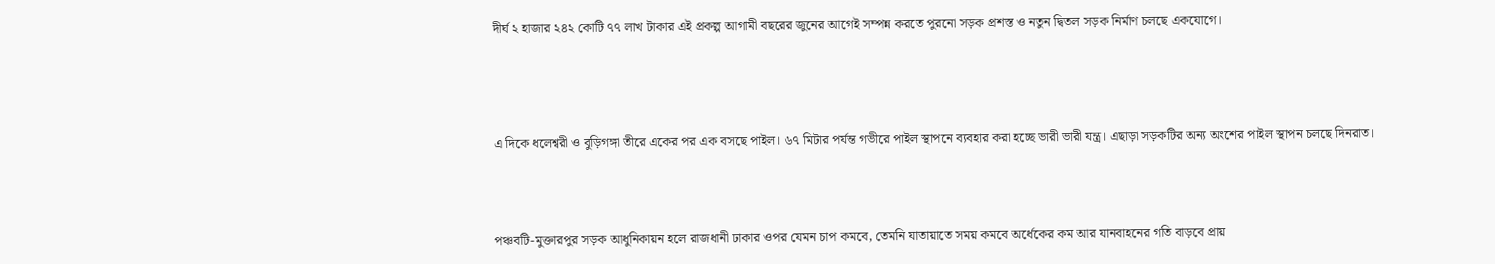দীর্ঘ ২ হাজার ২৪২ কোটি ৭৭ লাখ টাকার এই প্রকল্প আগামী বছরের জুনের আগেই সম্পন্ন করতে পুরনো সড়ক প্রশস্ত ও নতুন দ্বিতল সড়ক নির্মাণ চলছে একযোগে।





এ দিকে ধলেশ্বরী ও বুড়িগঙ্গা তীরে একের পর এক বসছে পাইল। ৬৭ মিটার পর্যন্ত গভীরে পাইল স্থাপনে ব্যবহার করা হচ্ছে ভারী ভারী যন্ত্র। এছাড়া সড়কটির অন্য অংশের পাইল স্থাপন চলছে দিনরাত।




পঞ্চবটি-মুক্তারপুর সড়ক আধুনিকায়ন হলে রাজধানী ঢাকার ওপর যেমন চাপ কমবে, তেমনি যাতায়াতে সময় কমবে অর্ধেকের কম আর যানবাহনের গতি বাড়বে প্রায়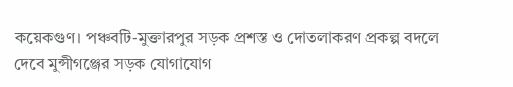কয়েকগুণ। পঞ্চবটি-মুক্তারপুর সড়ক প্রশস্ত ও দোতলাকরণ প্রকল্প বদলে দেবে মুন্সীগঞ্জের সড়ক যোগাযোগ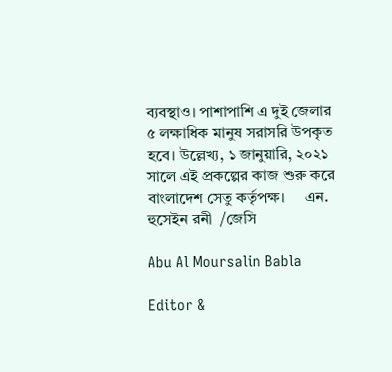ব্যবস্থাও। পাশাপাশি এ দুই জেলার ৫ লক্ষাধিক মানুষ সরাসরি উপকৃত হবে। উল্লেখ্য, ১ জানুয়ারি, ২০২১ সালে এই প্রকল্পের কাজ শুরু করে বাংলাদেশ সেতু কর্তৃপক্ষ।     এন. হুসেইন রনী  /জেসি

Abu Al Moursalin Babla

Editor &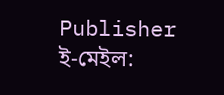Publisher
ই-মেইল: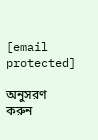[email protected]

অনুসরণ করুন